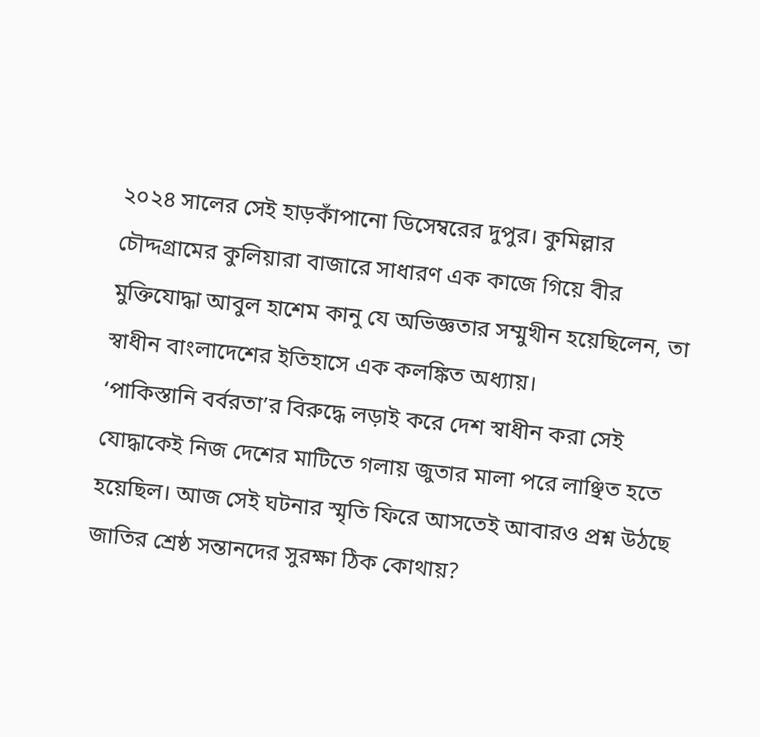২০২৪ সালের সেই হাড়কাঁপানো ডিসেম্বরের দুপুর। কুমিল্লার চৌদ্দগ্রামের কুলিয়ারা বাজারে সাধারণ এক কাজে গিয়ে বীর মুক্তিযোদ্ধা আবুল হাশেম কানু যে অভিজ্ঞতার সম্মুখীন হয়েছিলেন, তা স্বাধীন বাংলাদেশের ইতিহাসে এক কলঙ্কিত অধ্যায়।
‘পাকিস্তানি বর্বরতা’র বিরুদ্ধে লড়াই করে দেশ স্বাধীন করা সেই যোদ্ধাকেই নিজ দেশের মাটিতে গলায় জুতার মালা পরে লাঞ্ছিত হতে হয়েছিল। আজ সেই ঘটনার স্মৃতি ফিরে আসতেই আবারও প্রশ্ন উঠছে জাতির শ্রেষ্ঠ সন্তানদের সুরক্ষা ঠিক কোথায়?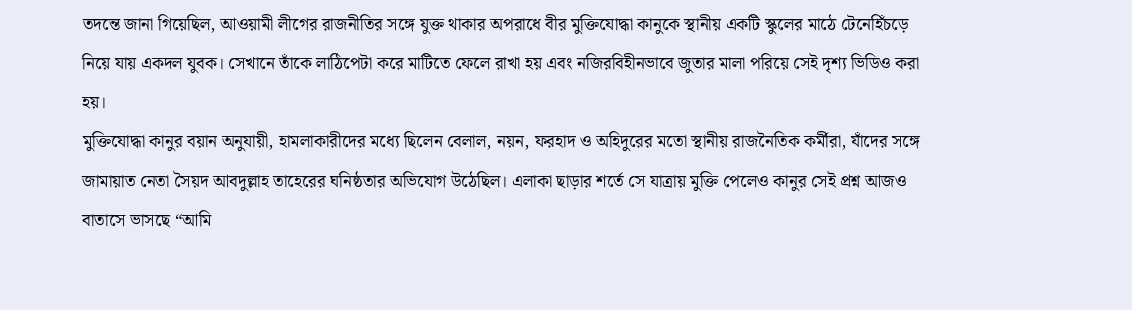তদন্তে জানা গিয়েছিল, আওয়ামী লীগের রাজনীতির সঙ্গে যুক্ত থাকার অপরাধে বীর মুক্তিযোদ্ধা কানুকে স্থানীয় একটি স্কুলের মাঠে টেনেহিঁচড়ে নিয়ে যায় একদল যুবক। সেখানে তাঁকে লাঠিপেটা করে মাটিতে ফেলে রাখা হয় এবং নজিরবিহীনভাবে জুতার মালা পরিয়ে সেই দৃশ্য ভিডিও করা হয়।
মুক্তিযোদ্ধা কানুর বয়ান অনুযায়ী, হামলাকারীদের মধ্যে ছিলেন বেলাল, নয়ন, ফরহাদ ও অহিদুরের মতো স্থানীয় রাজনৈতিক কর্মীরা, যাঁদের সঙ্গে জামায়াত নেতা সৈয়দ আবদুল্লাহ তাহেরের ঘনিষ্ঠতার অভিযোগ উঠেছিল। এলাকা ছাড়ার শর্তে সে যাত্রায় মুক্তি পেলেও কানুর সেই প্রশ্ন আজও বাতাসে ভাসছে “আমি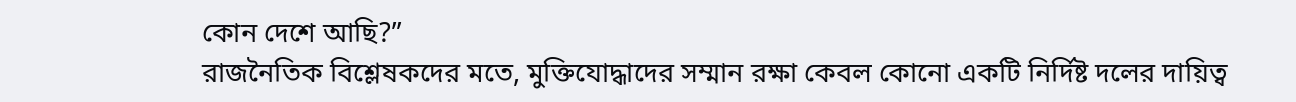কোন দেশে আছি?”
রাজনৈতিক বিশ্লেষকদের মতে, মুক্তিযোদ্ধাদের সম্মান রক্ষা কেবল কোনো একটি নির্দিষ্ট দলের দায়িত্ব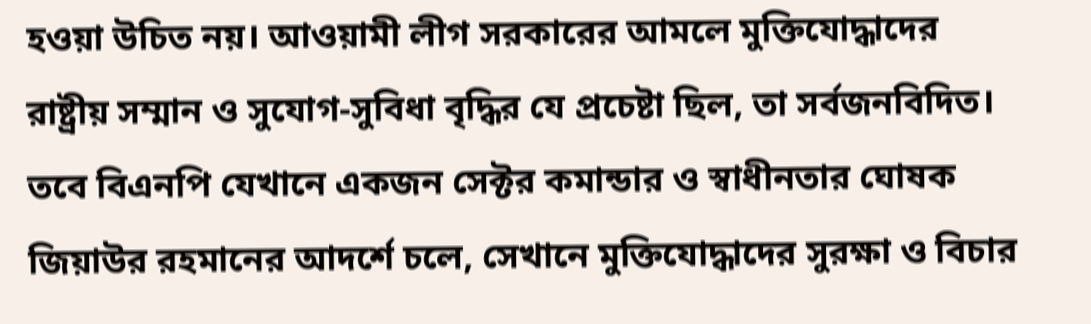হওয়া উচিত নয়। আওয়ামী লীগ সরকারের আমলে মুক্তিযোদ্ধাদের রাষ্ট্রীয় সম্মান ও সুযোগ-সুবিধা বৃদ্ধির যে প্রচেষ্টা ছিল, তা সর্বজনবিদিত।
তবে বিএনপি যেখানে একজন সেক্টর কমান্ডার ও স্বাধীনতার ঘোষক জিয়াউর রহমানের আদর্শে চলে, সেখানে মুক্তিযোদ্ধাদের সুরক্ষা ও বিচার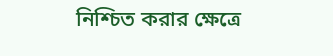নিশ্চিত করার ক্ষেত্রে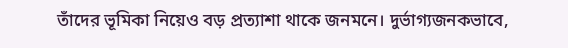তাঁদের ভূমিকা নিয়েও বড় প্রত্যাশা থাকে জনমনে। দুর্ভাগ্যজনকভাবে,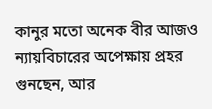কানুর মতো অনেক বীর আজও ন্যায়বিচারের অপেক্ষায় প্রহর গুনছেন, আর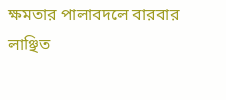ক্ষমতার পালাবদলে বারবার লাঞ্ছিত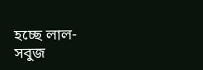হচ্ছে লাল-সবুজ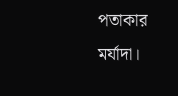পতাকার মর্যাদা।